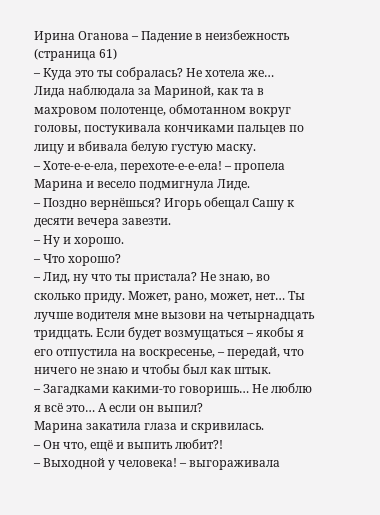Ирина Оганова – Падение в неизбежность (страница 61)
– Куда это ты собралась? Не хотела же…
Лида наблюдала за Мариной, как та в махровом полотенце, обмотанном вокруг головы, постукивала кончиками пальцев по лицу и вбивала белую густую маску.
– Хоте-е-е-ела, перехоте-е-е-ела! – пропела Марина и весело подмигнула Лиде.
– Поздно вернёшься? Игорь обещал Сашу к десяти вечера завезти.
– Ну и хорошо.
– Что хорошо?
– Лид, ну что ты пристала? Не знаю, во сколько приду. Может, рано, может, нет… Ты лучше водителя мне вызови на четырнадцать тридцать. Если будет возмущаться – якобы я его отпустила на воскресенье, – передай, что ничего не знаю и чтобы был как штык.
– Загадками какими-то говоришь… Не люблю я всё это… А если он выпил?
Марина закатила глаза и скривилась.
– Он что, ещё и выпить любит?!
– Выходной у человека! – выгораживала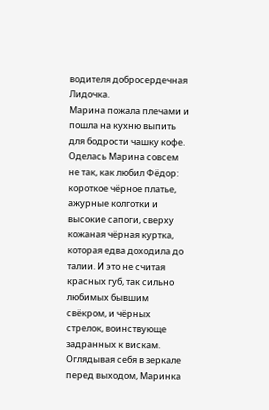водителя добросердечная Лидочка.
Марина пожала плечами и пошла на кухню выпить для бодрости чашку кофе. Оделась Марина совсем не так, как любил Фёдор: короткое чёрное платье, ажурные колготки и высокие сапоги, сверху кожаная чёрная куртка, которая едва доходила до талии. И это не считая красных губ, так сильно любимых бывшим свёкром, и чёрных стрелок, воинствующе задранных к вискам. Оглядывая себя в зеркале перед выходом, Маринка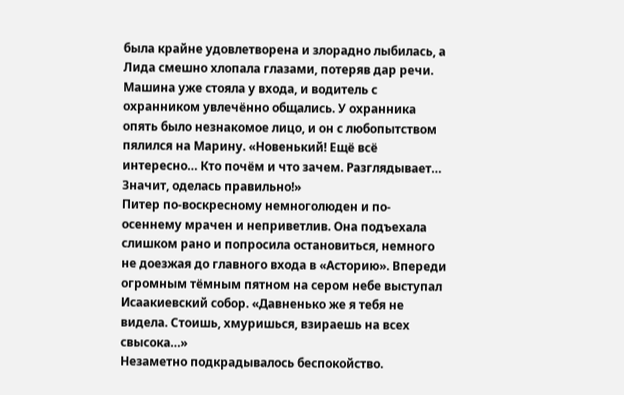была крайне удовлетворена и злорадно лыбилась, а Лида смешно хлопала глазами, потеряв дар речи.
Машина уже стояла у входа, и водитель с охранником увлечённо общались. У охранника опять было незнакомое лицо, и он с любопытством пялился на Марину. «Новенький! Ещё всё интересно… Кто почём и что зачем. Разглядывает… Значит, оделась правильно!»
Питер по-воскресному немноголюден и по-осеннему мрачен и неприветлив. Она подъехала слишком рано и попросила остановиться, немного не доезжая до главного входа в «Асторию». Впереди огромным тёмным пятном на сером небе выступал Исаакиевский собор. «Давненько же я тебя не видела. Стоишь, хмуришься, взираешь на всех свысока…»
Незаметно подкрадывалось беспокойство.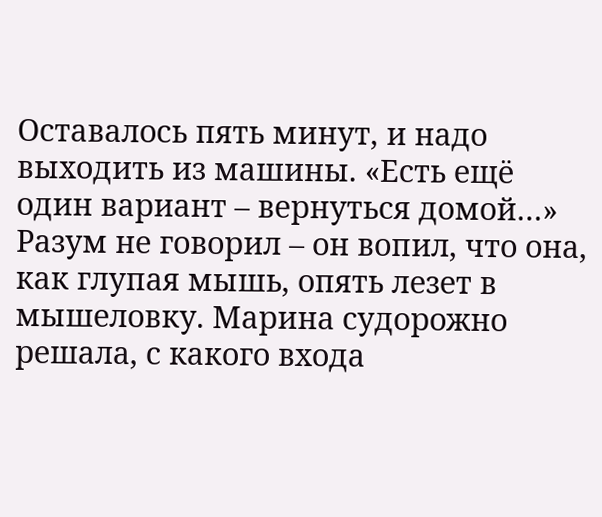Оставалось пять минут, и надо выходить из машины. «Есть ещё один вариант – вернуться домой…»
Разум не говорил – он вопил, что она, как глупая мышь, опять лезет в мышеловку. Марина судорожно решала, с какого входа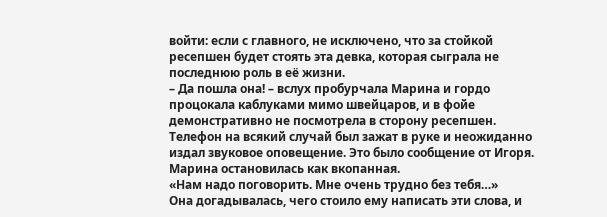войти: если с главного, не исключено, что за стойкой ресепшен будет стоять эта девка, которая сыграла не последнюю роль в её жизни.
– Да пошла она! – вслух пробурчала Марина и гордо процокала каблуками мимо швейцаров, и в фойе демонстративно не посмотрела в сторону ресепшен. Телефон на всякий случай был зажат в руке и неожиданно издал звуковое оповещение. Это было сообщение от Игоря. Марина остановилась как вкопанная.
«Нам надо поговорить. Мне очень трудно без тебя…»
Она догадывалась, чего стоило ему написать эти слова, и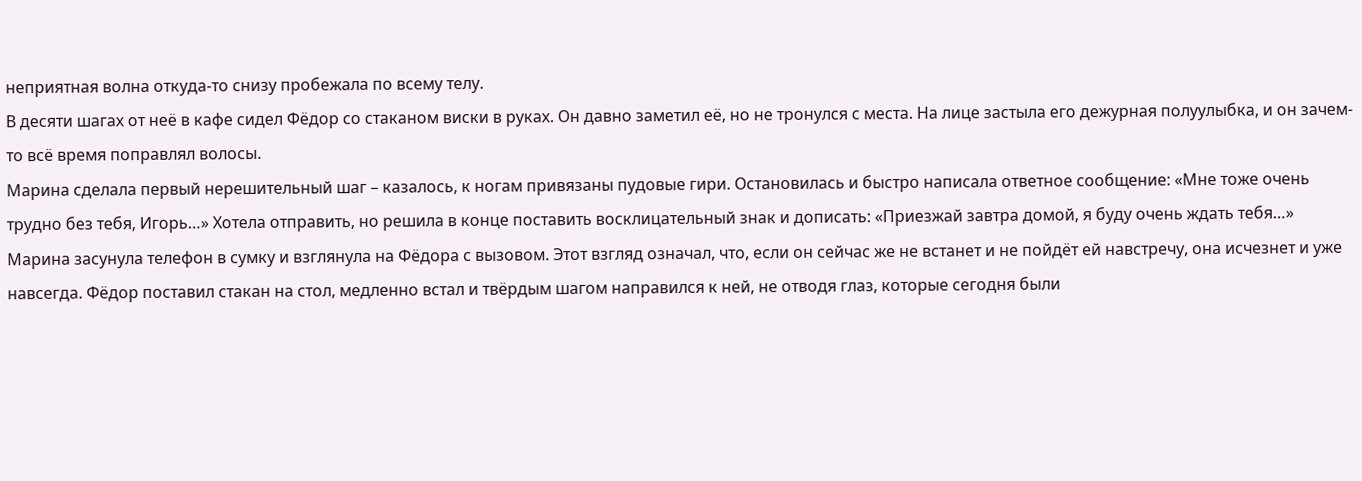неприятная волна откуда-то снизу пробежала по всему телу.
В десяти шагах от неё в кафе сидел Фёдор со стаканом виски в руках. Он давно заметил её, но не тронулся с места. На лице застыла его дежурная полуулыбка, и он зачем-то всё время поправлял волосы.
Марина сделала первый нерешительный шаг – казалось, к ногам привязаны пудовые гири. Остановилась и быстро написала ответное сообщение: «Мне тоже очень трудно без тебя, Игорь…» Хотела отправить, но решила в конце поставить восклицательный знак и дописать: «Приезжай завтра домой, я буду очень ждать тебя…»
Марина засунула телефон в сумку и взглянула на Фёдора с вызовом. Этот взгляд означал, что, если он сейчас же не встанет и не пойдёт ей навстречу, она исчезнет и уже навсегда. Фёдор поставил стакан на стол, медленно встал и твёрдым шагом направился к ней, не отводя глаз, которые сегодня были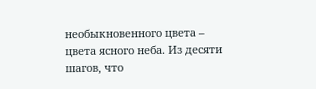необыкновенного цвета – цвета ясного неба. Из десяти шагов, что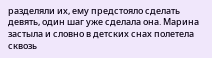разделяли их, ему предстояло сделать девять, один шаг уже сделала она. Марина застыла и словно в детских снах полетела сквозь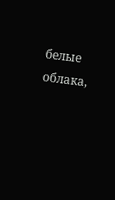белые облака,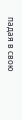падая в свою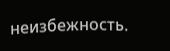неизбежность.